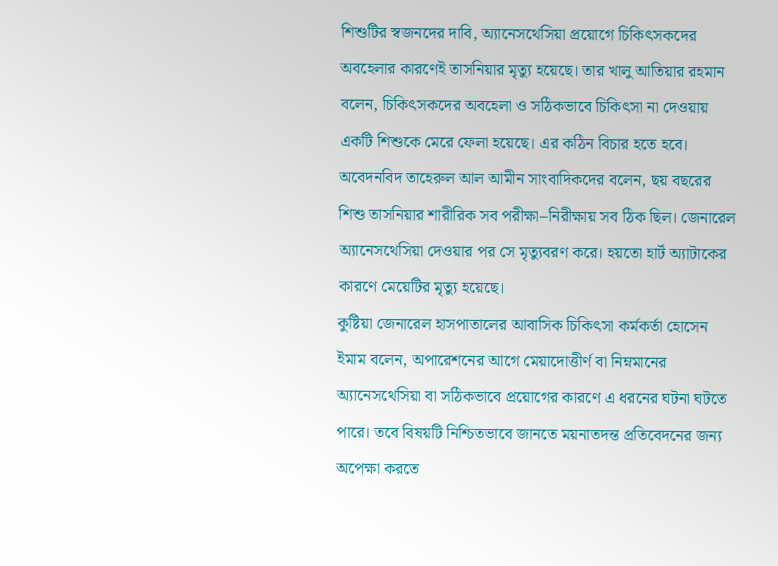শিশুটির স্বজনদের দাবি, অ্যানেসথেসিয়া প্রয়োগে চিকিৎসকদের অবহেলার কারণেই তাসনিয়ার মৃত্যু হয়েছে। তার খালু আতিয়ার রহমান বলেন, চিকিৎসকদের অবহেলা ও সঠিকভাবে চিকিৎসা না দেওয়ায় একটি শিশুকে মেরে ফেলা হয়েছে। এর কঠিন বিচার হতে হবে।
অবেদনবিদ তাহেরুল আল আমীন সাংবাদিকদের বলেন, ছয় বছরের শিশু তাসনিয়ার শারীরিক সব পরীক্ষা–নিরীক্ষায় সব ঠিক ছিল। জেনারেল অ্যানেসথেসিয়া দেওয়ার পর সে মৃত্যুবরণ করে। হয়তো হার্ট অ্যাটাকের কারণে মেয়েটির মৃত্যু হয়েছে।
কুষ্টিয়া জেনারেল হাসপাতালের আবাসিক চিকিৎসা কর্মকর্তা হোসেন ইমাম বলেন, অপারেশনের আগে মেয়াদোত্তীর্ণ বা নিম্নমানের অ্যানেসথেসিয়া বা সঠিকভাবে প্রয়োগের কারণে এ ধরনের ঘটনা ঘটতে পারে। তবে বিষয়টি নিশ্চিতভাবে জানতে ময়নাতদন্ত প্রতিবেদনের জন্য অপেক্ষা করতে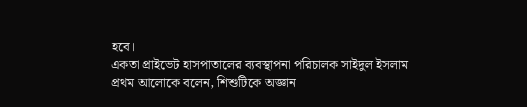হবে।
একতা প্রাইভেট হাসপাতালের ব্যবস্থাপনা পরিচালক সাইদুল ইসলাম প্রথম আলোকে বলেন, শিশুটিকে অজ্ঞান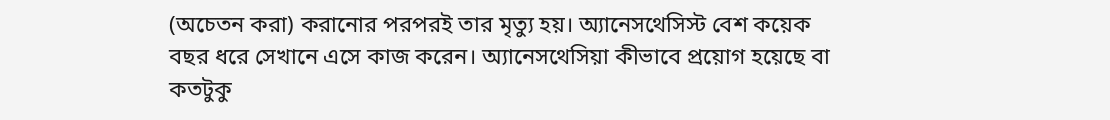(অচেতন করা) করানোর পরপরই তার মৃত্যু হয়। অ্যানেসথেসিস্ট বেশ কয়েক বছর ধরে সেখানে এসে কাজ করেন। অ্যানেসথেসিয়া কীভাবে প্রয়োগ হয়েছে বা কতটুকু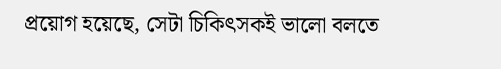প্রয়োগ হয়েছে, সেটা চিকিৎসকই ভালো বলতে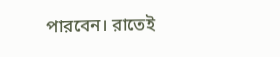পারবেন। রাতেই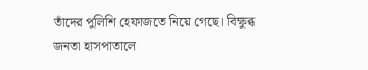তাঁদের পুলিশি হেফাজতে নিয়ে গেছে। বিক্ষুব্ধ জনতা হাসপাতালে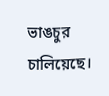ভাঙচুর চালিয়েছে।